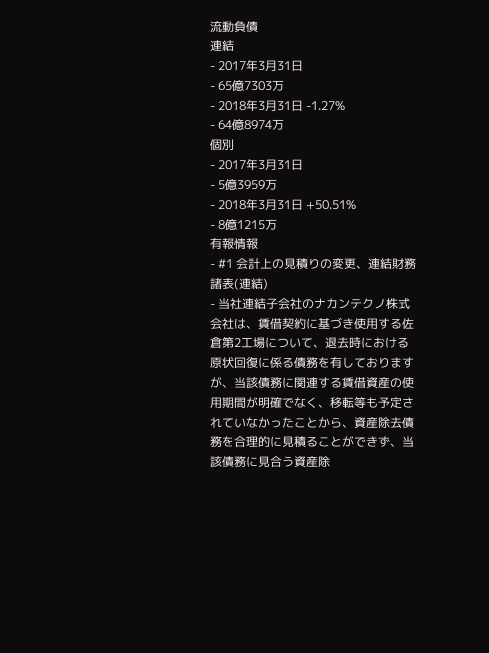流動負債
連結
- 2017年3月31日
- 65億7303万
- 2018年3月31日 -1.27%
- 64億8974万
個別
- 2017年3月31日
- 5億3959万
- 2018年3月31日 +50.51%
- 8億1215万
有報情報
- #1 会計上の見積りの変更、連結財務諸表(連結)
- 当社連結子会社のナカンテクノ株式会社は、賃借契約に基づき使用する佐倉第2工場について、退去時における原状回復に係る債務を有しておりますが、当該債務に関連する賃借資産の使用期間が明確でなく、移転等も予定されていなかったことから、資産除去債務を合理的に見積ることができず、当該債務に見合う資産除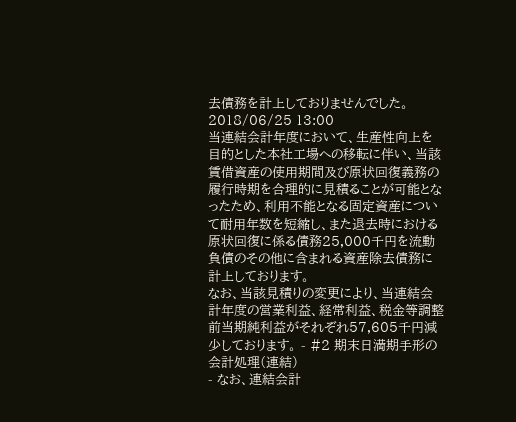去債務を計上しておりませんでした。2018/06/25 13:00
当連結会計年度において、生産性向上を目的とした本社工場への移転に伴い、当該賃借資産の使用期間及び原状回復義務の履行時期を合理的に見積ることが可能となったため、利用不能となる固定資産について耐用年数を短縮し、また退去時における原状回復に係る債務25,000千円を流動負債のその他に含まれる資産除去債務に計上しております。
なお、当該見積りの変更により、当連結会計年度の営業利益、経常利益、税金等調整前当期純利益がそれぞれ57,605千円減少しております。 - #2 期末日満期手形の会計処理(連結)
- なお、連結会計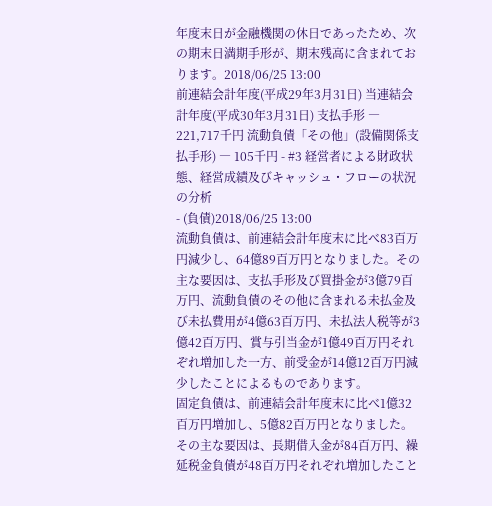年度末日が金融機関の休日であったため、次の期末日満期手形が、期末残高に含まれております。2018/06/25 13:00
前連結会計年度(平成29年3月31日) 当連結会計年度(平成30年3月31日) 支払手形 ― 221,717千円 流動負債「その他」(設備関係支払手形) ― 105千円 - #3 経営者による財政状態、経営成績及びキャッシュ・フローの状況の分析
- (負債)2018/06/25 13:00
流動負債は、前連結会計年度末に比べ83百万円減少し、64億89百万円となりました。その主な要因は、支払手形及び買掛金が3億79百万円、流動負債のその他に含まれる未払金及び未払費用が4億63百万円、未払法人税等が3億42百万円、賞与引当金が1億49百万円それぞれ増加した一方、前受金が14億12百万円減少したことによるものであります。
固定負債は、前連結会計年度末に比べ1億32百万円増加し、5億82百万円となりました。その主な要因は、長期借入金が84百万円、繰延税金負債が48百万円それぞれ増加したこと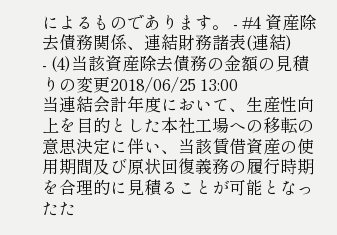によるものであります。 - #4 資産除去債務関係、連結財務諸表(連結)
- (4)当該資産除去債務の金額の見積りの変更2018/06/25 13:00
当連結会計年度において、生産性向上を目的とした本社工場への移転の意思決定に伴い、当該賃借資産の使用期間及び原状回復義務の履行時期を合理的に見積ることが可能となったた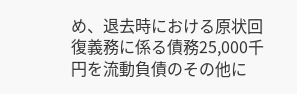め、退去時における原状回復義務に係る債務25,000千円を流動負債のその他に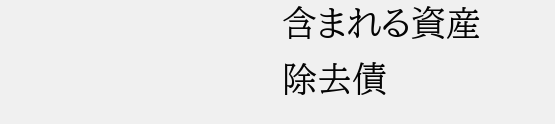含まれる資産除去債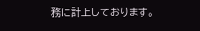務に計上しております。